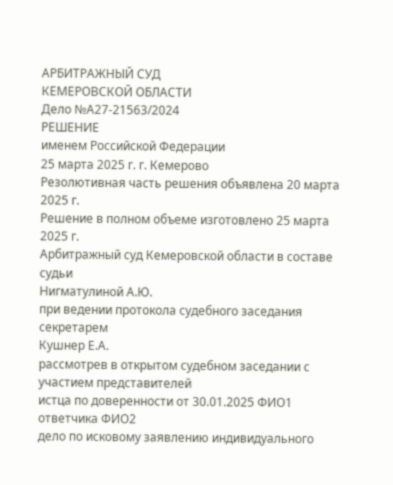АРБИТРАЖНЫЙ СУД
КЕМЕРОВСКОЙ ОБЛАСТИ
Дело №А27-21563/2024
РЕШЕНИЕ
именем Российской Федерации
25 марта 2025 г. г. Кемерово
Резолютивная часть решения объявлена 20 марта 2025 г.
Решение в полном объеме изготовлено 25 марта 2025 г.
Арбитражный суд Кемеровской области в составе
судьи
Нигматулиной А.Ю.
при ведении протокола судебного заседания секретарем
Кушнер Е.А.
рассмотрев в открытом судебном заседании с участием представителей
истца по доверенности от 30.01.2025 ФИО1
ответчика ФИО2
дело по исковому заявлению индивидуального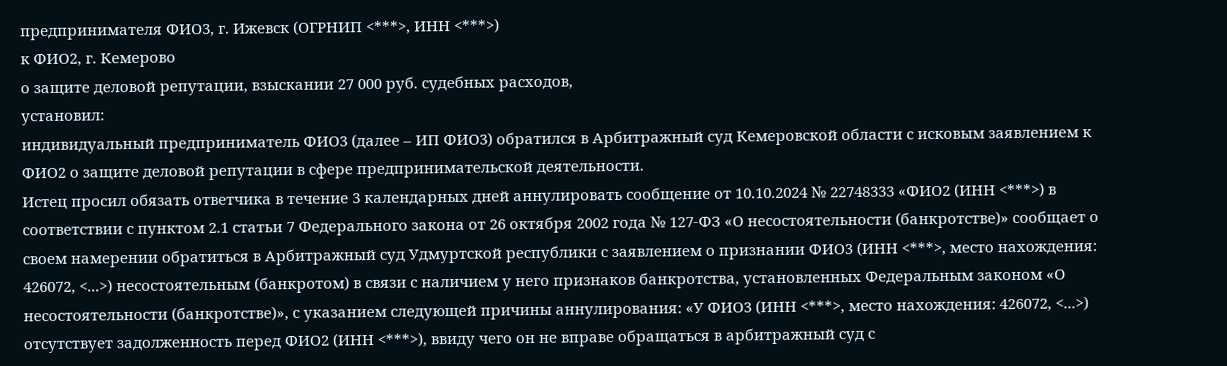предпринимателя ФИО3, г. Ижевск (ОГРНИП <***>, ИНН <***>)
к ФИО2, г. Кемерово
о защите деловой репутации, взыскании 27 000 руб. судебных расходов,
установил:
индивидуальный предприниматель ФИО3 (далее – ИП ФИО3) обратился в Арбитражный суд Кемеровской области с исковым заявлением к ФИО2 о защите деловой репутации в сфере предпринимательской деятельности.
Истец просил обязать ответчика в течение 3 календарных дней аннулировать сообщение от 10.10.2024 № 22748333 «ФИО2 (ИНН <***>) в соответствии с пунктом 2.1 статьи 7 Федерального закона от 26 октября 2002 года № 127-ФЗ «О несостоятельности (банкротстве)» сообщает о своем намерении обратиться в Арбитражный суд Удмуртской республики с заявлением о признании ФИО3 (ИНН <***>, место нахождения: 426072, <...>) несостоятельным (банкротом) в связи с наличием у него признаков банкротства, установленных Федеральным законом «О несостоятельности (банкротстве)», с указанием следующей причины аннулирования: «У ФИО3 (ИНН <***>, место нахождения: 426072, <...>) отсутствует задолженность перед ФИО2 (ИНН <***>), ввиду чего он не вправе обращаться в арбитражный суд с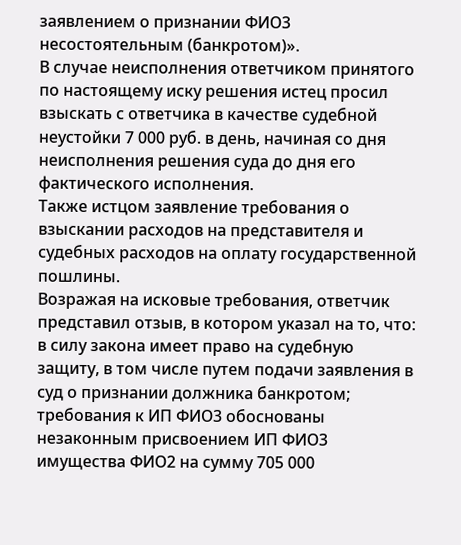заявлением о признании ФИО3 несостоятельным (банкротом)».
В случае неисполнения ответчиком принятого по настоящему иску решения истец просил взыскать с ответчика в качестве судебной неустойки 7 000 руб. в день, начиная со дня неисполнения решения суда до дня его фактического исполнения.
Также истцом заявление требования о взыскании расходов на представителя и судебных расходов на оплату государственной пошлины.
Возражая на исковые требования, ответчик представил отзыв, в котором указал на то, что: в силу закона имеет право на судебную защиту, в том числе путем подачи заявления в суд о признании должника банкротом; требования к ИП ФИО3 обоснованы незаконным присвоением ИП ФИО3 имущества ФИО2 на сумму 705 000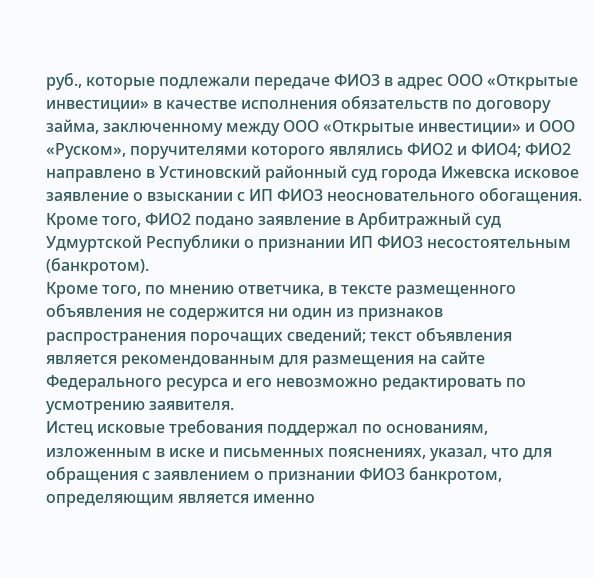руб., которые подлежали передаче ФИО3 в адрес ООО «Открытые инвестиции» в качестве исполнения обязательств по договору займа, заключенному между ООО «Открытые инвестиции» и ООО «Руском», поручителями которого являлись ФИО2 и ФИО4; ФИО2 направлено в Устиновский районный суд города Ижевска исковое заявление о взыскании с ИП ФИО3 неосновательного обогащения. Кроме того, ФИО2 подано заявление в Арбитражный суд Удмуртской Республики о признании ИП ФИО3 несостоятельным (банкротом).
Кроме того, по мнению ответчика, в тексте размещенного объявления не содержится ни один из признаков распространения порочащих сведений; текст объявления является рекомендованным для размещения на сайте Федерального ресурса и его невозможно редактировать по усмотрению заявителя.
Истец исковые требования поддержал по основаниям, изложенным в иске и письменных пояснениях, указал, что для обращения с заявлением о признании ФИО3 банкротом, определяющим является именно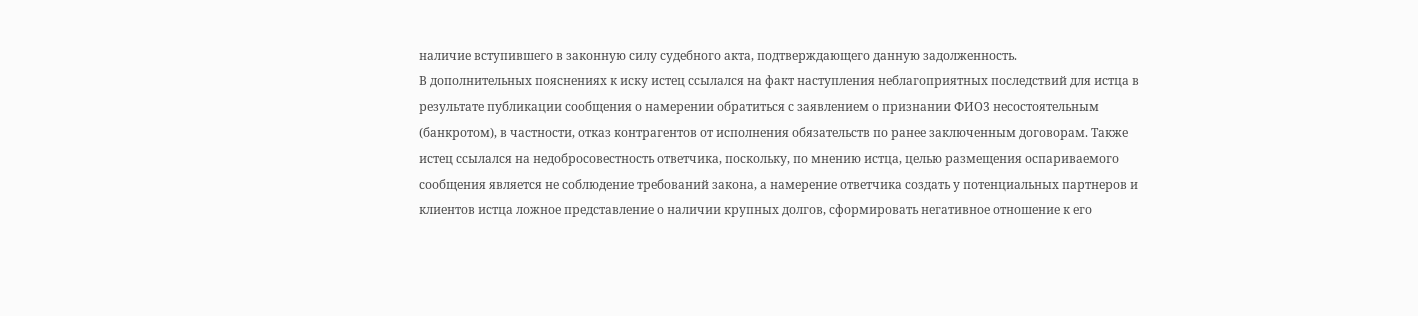наличие вступившего в законную силу судебного акта, подтверждающего данную задолженность.
В дополнительных пояснениях к иску истец ссылался на факт наступления неблагоприятных последствий для истца в результате публикации сообщения о намерении обратиться с заявлением о признании ФИО3 несостоятельным (банкротом), в частности, отказ контрагентов от исполнения обязательств по ранее заключенным договорам. Также истец ссылался на недобросовестность ответчика, поскольку, по мнению истца, целью размещения оспариваемого сообщения является не соблюдение требований закона, а намерение ответчика создать у потенциальных партнеров и клиентов истца ложное представление о наличии крупных долгов, сформировать негативное отношение к его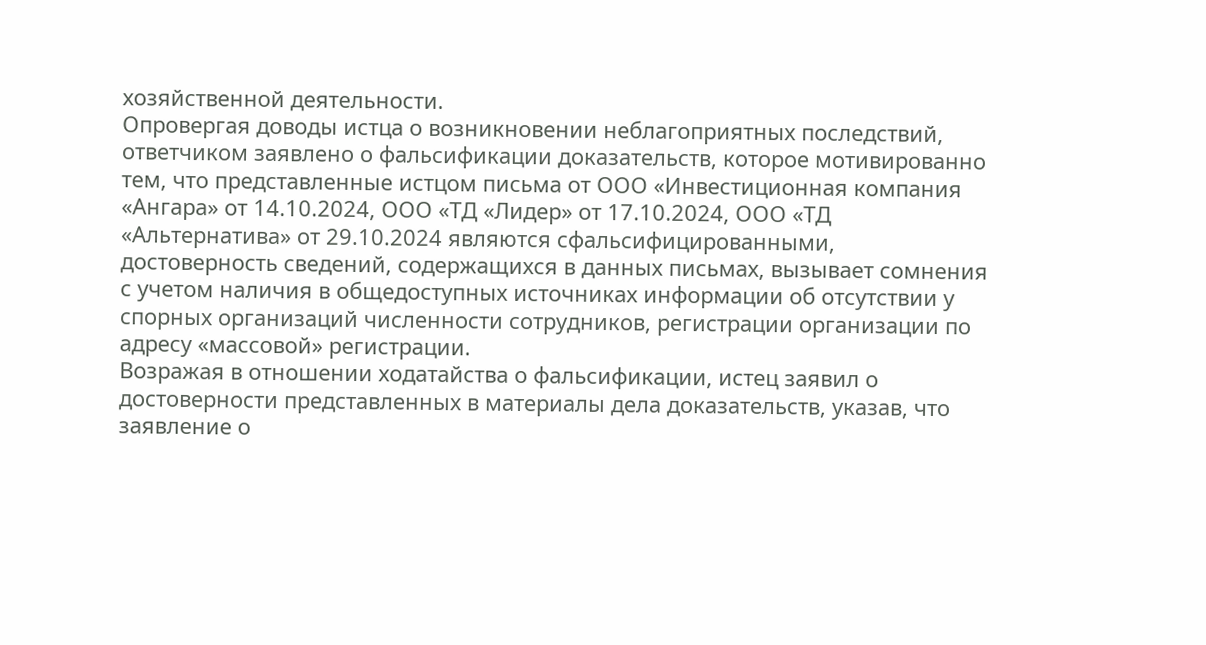хозяйственной деятельности.
Опровергая доводы истца о возникновении неблагоприятных последствий, ответчиком заявлено о фальсификации доказательств, которое мотивированно тем, что представленные истцом письма от ООО «Инвестиционная компания «Ангара» от 14.10.2024, ООО «ТД «Лидер» от 17.10.2024, ООО «ТД «Альтернатива» от 29.10.2024 являются сфальсифицированными, достоверность сведений, содержащихся в данных письмах, вызывает сомнения с учетом наличия в общедоступных источниках информации об отсутствии у спорных организаций численности сотрудников, регистрации организации по адресу «массовой» регистрации.
Возражая в отношении ходатайства о фальсификации, истец заявил о достоверности представленных в материалы дела доказательств, указав, что заявление о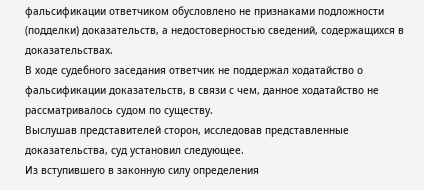фальсификации ответчиком обусловлено не признаками подложности (подделки) доказательств, а недостоверностью сведений, содержащихся в доказательствах.
В ходе судебного заседания ответчик не поддержал ходатайство о фальсификации доказательств, в связи с чем, данное ходатайство не рассматривалось судом по существу.
Выслушав представителей сторон, исследовав представленные доказательства, суд установил следующее.
Из вступившего в законную силу определения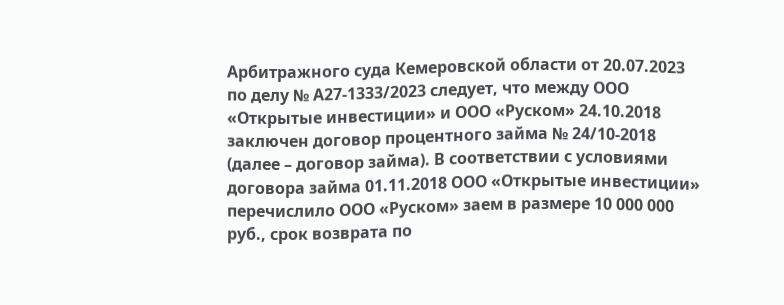Арбитражного суда Кемеровской области от 20.07.2023 по делу № А27-1333/2023 следует, что между ООО «Открытые инвестиции» и ООО «Руском» 24.10.2018 заключен договор процентного займа № 24/10-2018 (далее – договор займа). В соответствии с условиями договора займа 01.11.2018 ООО «Открытые инвестиции» перечислило ООО «Руском» заем в размере 10 000 000 руб., срок возврата по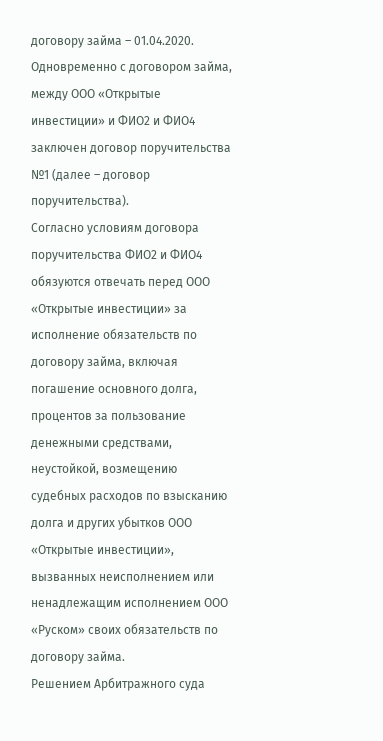договору займа – 01.04.2020.
Одновременно с договором займа, между ООО «Открытые инвестиции» и ФИО2 и ФИО4 заключен договор поручительства №1 (далее – договор поручительства).
Согласно условиям договора поручительства ФИО2 и ФИО4 обязуются отвечать перед ООО «Открытые инвестиции» за исполнение обязательств по договору займа, включая погашение основного долга, процентов за пользование денежными средствами, неустойкой, возмещению судебных расходов по взысканию долга и других убытков ООО «Открытые инвестиции», вызванных неисполнением или ненадлежащим исполнением ООО «Руском» своих обязательств по договору займа.
Решением Арбитражного суда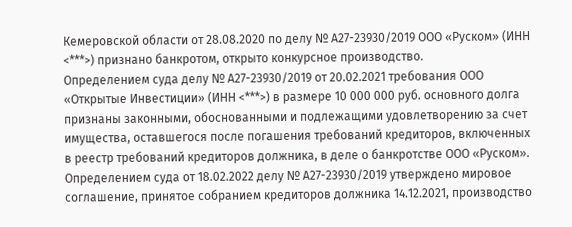Кемеровской области от 28.08.2020 по делу № А27-23930/2019 ООО «Руском» (ИНН <***>) признано банкротом, открыто конкурсное производство.
Определением суда делу № А27-23930/2019 от 20.02.2021 требования ООО «Открытые Инвестиции» (ИНН <***>) в размере 10 000 000 руб. основного долга признаны законными, обоснованными и подлежащими удовлетворению за счет имущества, оставшегося после погашения требований кредиторов, включенных в реестр требований кредиторов должника, в деле о банкротстве ООО «Руском».
Определением суда от 18.02.2022 делу № А27-23930/2019 утверждено мировое соглашение, принятое собранием кредиторов должника 14.12.2021, производство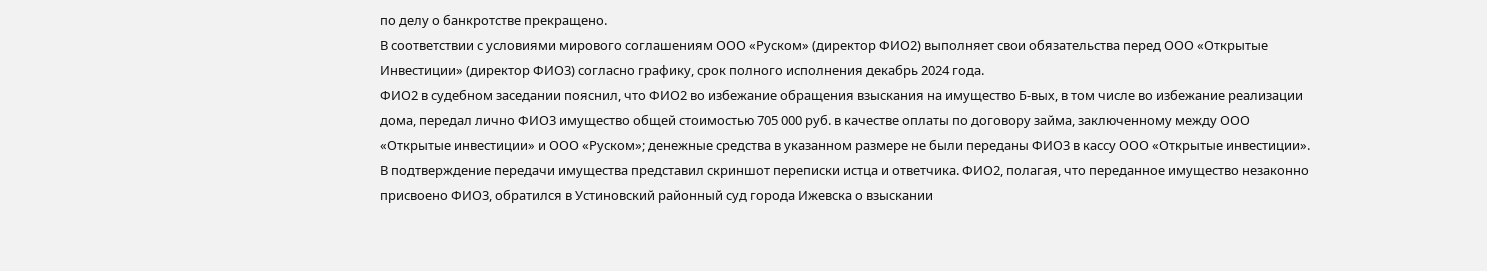по делу о банкротстве прекращено.
В соответствии с условиями мирового соглашениям ООО «Руском» (директор ФИО2) выполняет свои обязательства перед ООО «Открытые Инвестиции» (директор ФИО3) согласно графику, срок полного исполнения декабрь 2024 года.
ФИО2 в судебном заседании пояснил, что ФИО2 во избежание обращения взыскания на имущество Б-вых, в том числе во избежание реализации дома, передал лично ФИО3 имущество общей стоимостью 705 000 руб. в качестве оплаты по договору займа, заключенному между ООО «Открытые инвестиции» и ООО «Руском»; денежные средства в указанном размере не были переданы ФИО3 в кассу ООО «Открытые инвестиции». В подтверждение передачи имущества представил скриншот переписки истца и ответчика. ФИО2, полагая, что переданное имущество незаконно присвоено ФИО3, обратился в Устиновский районный суд города Ижевска о взыскании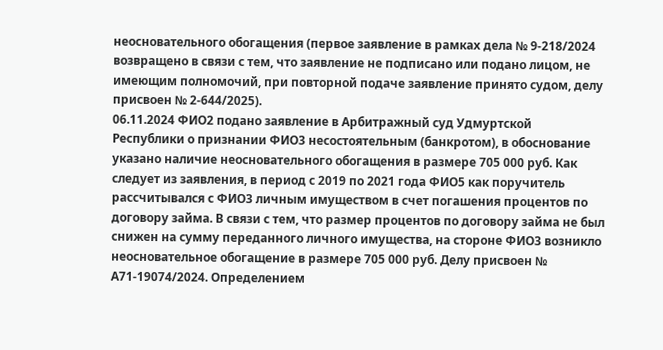неосновательного обогащения (первое заявление в рамках дела № 9-218/2024 возвращено в связи с тем, что заявление не подписано или подано лицом, не имеющим полномочий, при повторной подаче заявление принято судом, делу присвоен № 2-644/2025).
06.11.2024 ФИО2 подано заявление в Арбитражный суд Удмуртской Республики о признании ФИО3 несостоятельным (банкротом), в обоснование указано наличие неосновательного обогащения в размере 705 000 руб. Как следует из заявления, в период с 2019 по 2021 года ФИО5 как поручитель рассчитывался с ФИО3 личным имуществом в счет погашения процентов по договору займа. В связи с тем, что размер процентов по договору займа не был снижен на сумму переданного личного имущества, на стороне ФИО3 возникло неосновательное обогащение в размере 705 000 руб. Делу присвоен № А71-19074/2024. Определением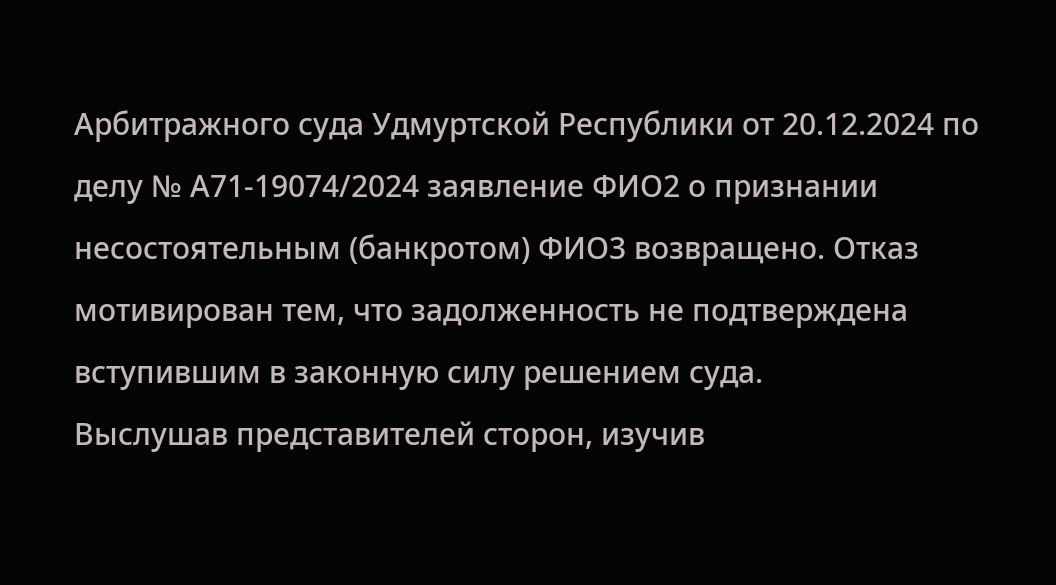Арбитражного суда Удмуртской Республики от 20.12.2024 по делу № А71-19074/2024 заявление ФИО2 о признании несостоятельным (банкротом) ФИО3 возвращено. Отказ мотивирован тем, что задолженность не подтверждена вступившим в законную силу решением суда.
Выслушав представителей сторон, изучив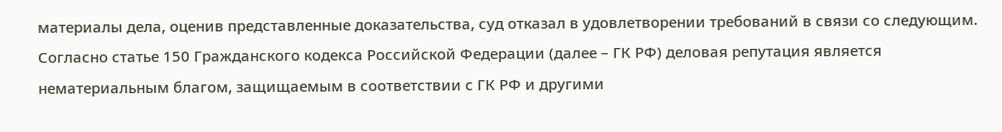материалы дела, оценив представленные доказательства, суд отказал в удовлетворении требований в связи со следующим.
Согласно статье 150 Гражданского кодекса Российской Федерации (далее – ГК РФ) деловая репутация является нематериальным благом, защищаемым в соответствии с ГК РФ и другими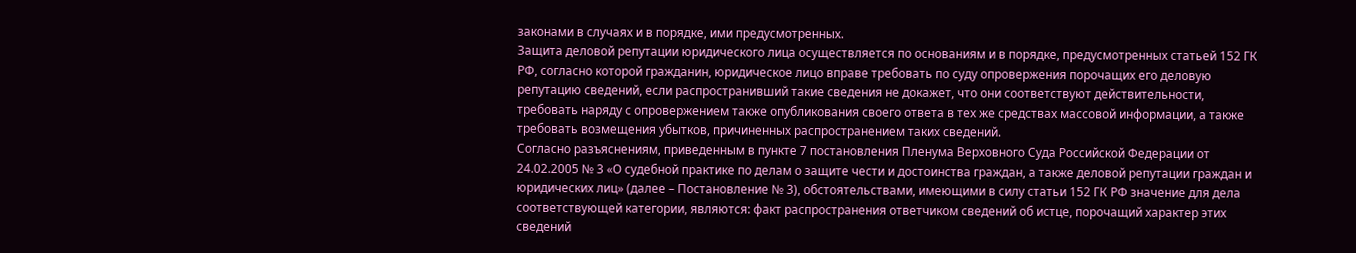законами в случаях и в порядке, ими предусмотренных.
Защита деловой репутации юридического лица осуществляется по основаниям и в порядке, предусмотренных статьей 152 ГК РФ, согласно которой гражданин, юридическое лицо вправе требовать по суду опровержения порочащих его деловую репутацию сведений, если распространивший такие сведения не докажет, что они соответствуют действительности, требовать наряду с опровержением также опубликования своего ответа в тех же средствах массовой информации, а также требовать возмещения убытков, причиненных распространением таких сведений.
Согласно разъяснениям, приведенным в пункте 7 постановления Пленума Верховного Суда Российской Федерации от 24.02.2005 № 3 «О судебной практике по делам о защите чести и достоинства граждан, а также деловой репутации граждан и юридических лиц» (далее – Постановление № 3), обстоятельствами, имеющими в силу статьи 152 ГК РФ значение для дела соответствующей категории, являются: факт распространения ответчиком сведений об истце, порочащий характер этих сведений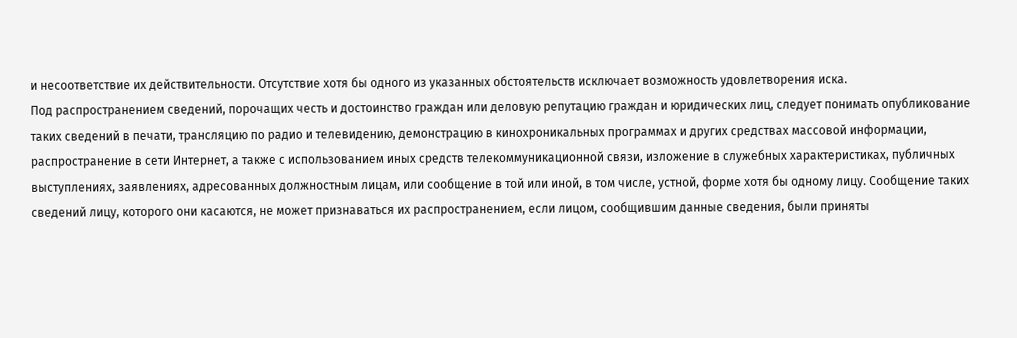и несоответствие их действительности. Отсутствие хотя бы одного из указанных обстоятельств исключает возможность удовлетворения иска.
Под распространением сведений, порочащих честь и достоинство граждан или деловую репутацию граждан и юридических лиц, следует понимать опубликование таких сведений в печати, трансляцию по радио и телевидению, демонстрацию в кинохроникальных программах и других средствах массовой информации, распространение в сети Интернет, а также с использованием иных средств телекоммуникационной связи, изложение в служебных характеристиках, публичных выступлениях, заявлениях, адресованных должностным лицам, или сообщение в той или иной, в том числе, устной, форме хотя бы одному лицу. Сообщение таких сведений лицу, которого они касаются, не может признаваться их распространением, если лицом, сообщившим данные сведения, были приняты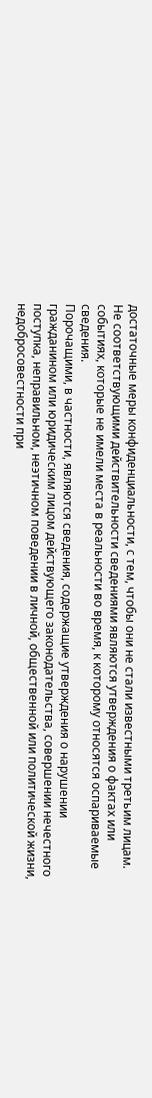достаточные меры конфиденциальности, с тем, чтобы они не стали известными третьим лицам.
Не соответствующими действительности сведениями являются утверждения о фактах или событиях, которые не имели места в реальности во время, к которому относятся оспариваемые сведения.
Порочащими, в частности, являются сведения, содержащие утверждения о нарушении гражданином или юридическим лицом действующего законодательства, совершении нечестного поступка, неправильном, неэтичном поведении в личной, общественной или политической жизни, недобросовестности при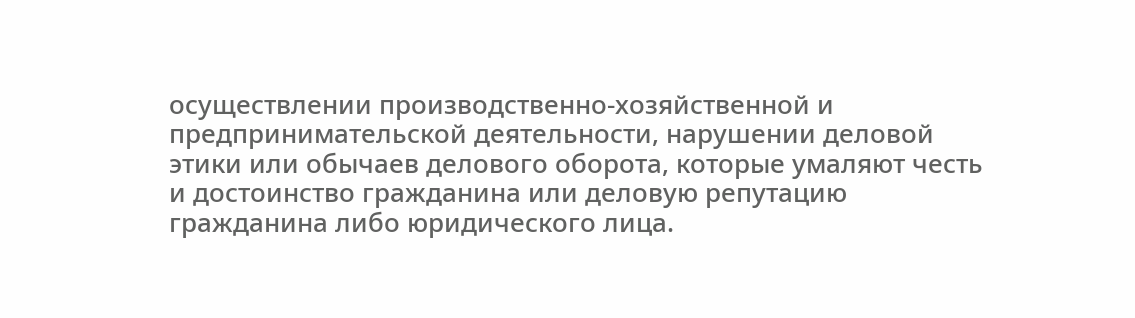осуществлении производственно-хозяйственной и предпринимательской деятельности, нарушении деловой этики или обычаев делового оборота, которые умаляют честь и достоинство гражданина или деловую репутацию гражданина либо юридического лица.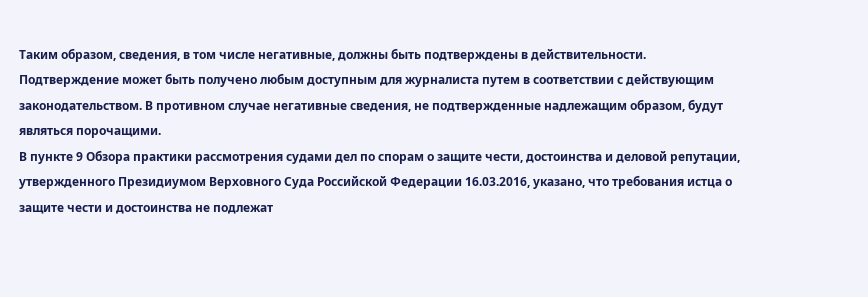Таким образом, сведения, в том числе негативные, должны быть подтверждены в действительности. Подтверждение может быть получено любым доступным для журналиста путем в соответствии с действующим законодательством. В противном случае негативные сведения, не подтвержденные надлежащим образом, будут являться порочащими.
В пункте 9 Обзора практики рассмотрения судами дел по спорам о защите чести, достоинства и деловой репутации, утвержденного Президиумом Верховного Суда Российской Федерации 16.03.2016, указано, что требования истца о защите чести и достоинства не подлежат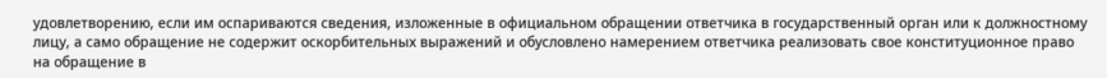удовлетворению, если им оспариваются сведения, изложенные в официальном обращении ответчика в государственный орган или к должностному лицу, а само обращение не содержит оскорбительных выражений и обусловлено намерением ответчика реализовать свое конституционное право на обращение в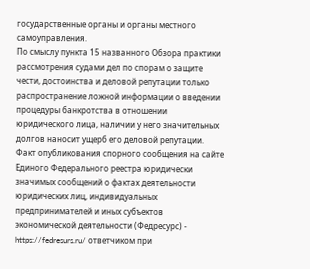государственные органы и органы местного самоуправления.
По смыслу пункта 15 названного Обзора практики рассмотрения судами дел по спорам о защите чести, достоинства и деловой репутации только распространение ложной информации о введении процедуры банкротства в отношении юридического лица, наличии у него значительных долгов наносит ущерб его деловой репутации.
Факт опубликования спорного сообщения на сайте Единого Федерального реестра юридически значимых сообщений о фактах деятельности юридических лиц, индивидуальных предпринимателей и иных субъектов экономической деятельности (Федресурс) - https://fedresurs.ru/ ответчиком при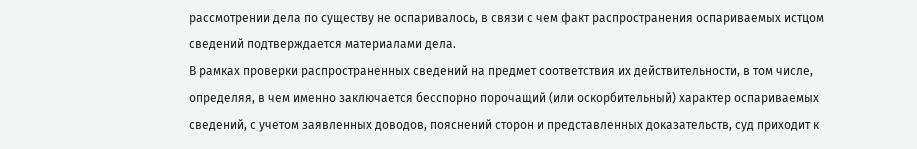рассмотрении дела по существу не оспаривалось, в связи с чем факт распространения оспариваемых истцом сведений подтверждается материалами дела.
В рамках проверки распространенных сведений на предмет соответствия их действительности, в том числе, определяя, в чем именно заключается бесспорно порочащий (или оскорбительный) характер оспариваемых сведений, с учетом заявленных доводов, пояснений сторон и представленных доказательств, суд приходит к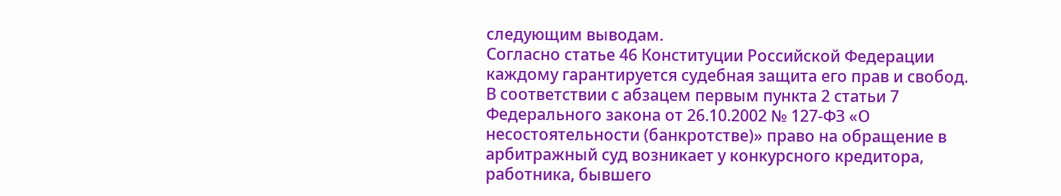следующим выводам.
Согласно статье 46 Конституции Российской Федерации каждому гарантируется судебная защита его прав и свобод.
В соответствии с абзацем первым пункта 2 статьи 7 Федерального закона от 26.10.2002 № 127-ФЗ «О несостоятельности (банкротстве)» право на обращение в арбитражный суд возникает у конкурсного кредитора, работника, бывшего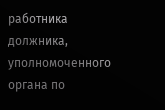работника должника, уполномоченного органа по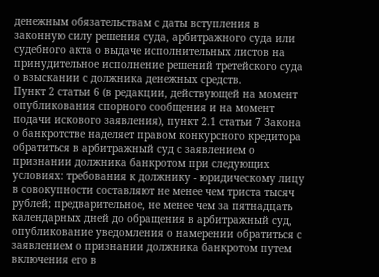денежным обязательствам с даты вступления в законную силу решения суда, арбитражного суда или судебного акта о выдаче исполнительных листов на принудительное исполнение решений третейского суда о взыскании с должника денежных средств.
Пункт 2 статьи 6 (в редакции, действующей на момент опубликования спорного сообщения и на момент подачи искового заявления), пункт 2.1 статьи 7 Закона о банкротстве наделяет правом конкурсного кредитора обратиться в арбитражный суд с заявлением о признании должника банкротом при следующих условиях: требования к должнику - юридическому лицу в совокупности составляют не менее чем триста тысяч рублей; предварительное, не менее чем за пятнадцать календарных дней до обращения в арбитражный суд, опубликование уведомления о намерении обратиться с заявлением о признании должника банкротом путем включения его в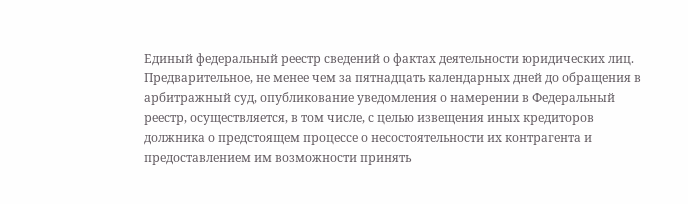Единый федеральный реестр сведений о фактах деятельности юридических лиц.
Предварительное, не менее чем за пятнадцать календарных дней до обращения в арбитражный суд, опубликование уведомления о намерении в Федеральный реестр, осуществляется, в том числе, с целью извещения иных кредиторов должника о предстоящем процессе о несостоятельности их контрагента и предоставлением им возможности принять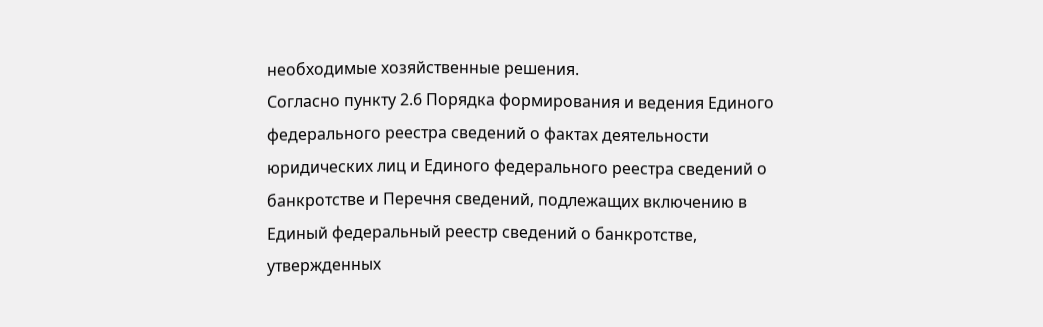необходимые хозяйственные решения.
Согласно пункту 2.6 Порядка формирования и ведения Единого федерального реестра сведений о фактах деятельности юридических лиц и Единого федерального реестра сведений о банкротстве и Перечня сведений, подлежащих включению в Единый федеральный реестр сведений о банкротстве, утвержденных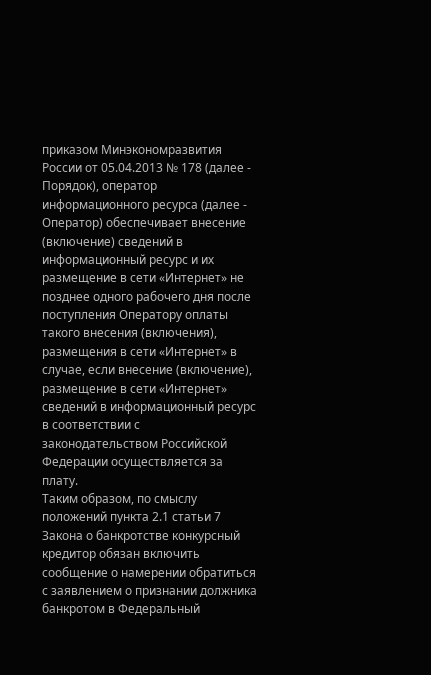приказом Минэкономразвития России от 05.04.2013 № 178 (далее - Порядок), оператор информационного ресурса (далее - Оператор) обеспечивает внесение (включение) сведений в информационный ресурс и их размещение в сети «Интернет» не позднее одного рабочего дня после поступления Оператору оплаты такого внесения (включения), размещения в сети «Интернет» в случае, если внесение (включение), размещение в сети «Интернет» сведений в информационный ресурс в соответствии с законодательством Российской Федерации осуществляется за плату.
Таким образом, по смыслу положений пункта 2.1 статьи 7 Закона о банкротстве конкурсный кредитор обязан включить сообщение о намерении обратиться с заявлением о признании должника банкротом в Федеральный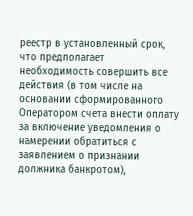реестр в установленный срок, что предполагает необходимость совершить все действия (в том числе на основании сформированного Оператором счета внести оплату за включение уведомления о намерении обратиться с заявлением о признании должника банкротом),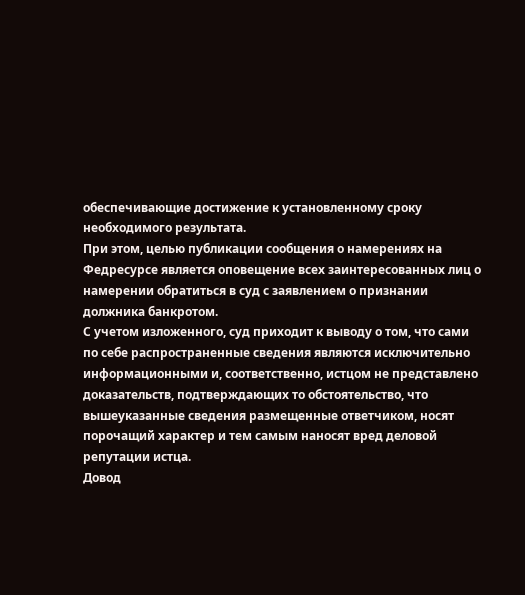обеспечивающие достижение к установленному сроку необходимого результата.
При этом, целью публикации сообщения о намерениях на Федресурсе является оповещение всех заинтересованных лиц о намерении обратиться в суд с заявлением о признании должника банкротом.
С учетом изложенного, суд приходит к выводу о том, что сами по себе распространенные сведения являются исключительно информационными и, соответственно, истцом не представлено доказательств, подтверждающих то обстоятельство, что вышеуказанные сведения размещенные ответчиком, носят порочащий характер и тем самым наносят вред деловой репутации истца.
Довод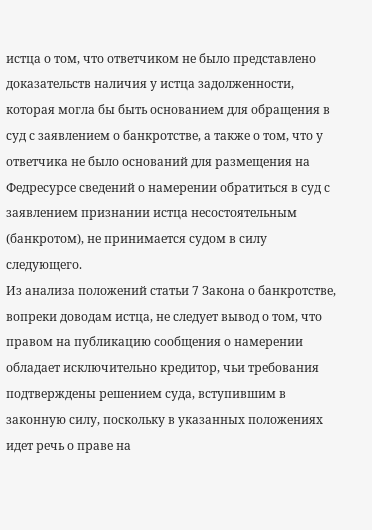истца о том, что ответчиком не было представлено доказательств наличия у истца задолженности, которая могла бы быть основанием для обращения в суд с заявлением о банкротстве, а также о том, что у ответчика не было оснований для размещения на Федресурсе сведений о намерении обратиться в суд с заявлением признании истца несостоятельным (банкротом), не принимается судом в силу следующего.
Из анализа положений статьи 7 Закона о банкротстве, вопреки доводам истца, не следует вывод о том, что правом на публикацию сообщения о намерении обладает исключительно кредитор, чьи требования подтверждены решением суда, вступившим в законную силу, поскольку в указанных положениях идет речь о праве на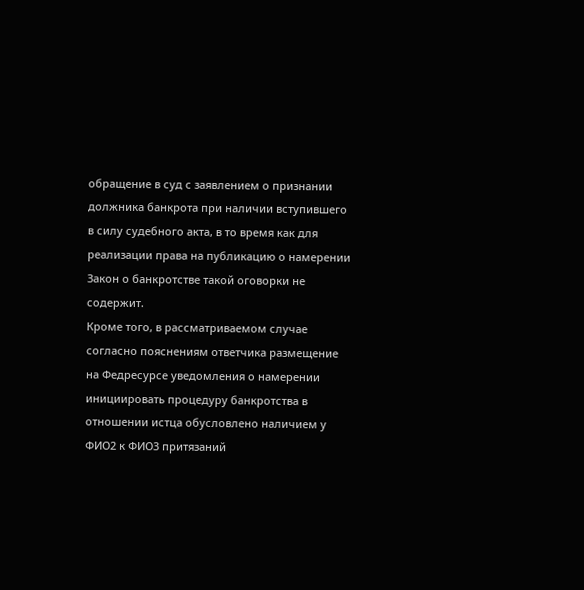обращение в суд с заявлением о признании должника банкрота при наличии вступившего в силу судебного акта, в то время как для реализации права на публикацию о намерении Закон о банкротстве такой оговорки не содержит.
Кроме того, в рассматриваемом случае согласно пояснениям ответчика размещение на Федресурсе уведомления о намерении инициировать процедуру банкротства в отношении истца обусловлено наличием у ФИО2 к ФИО3 притязаний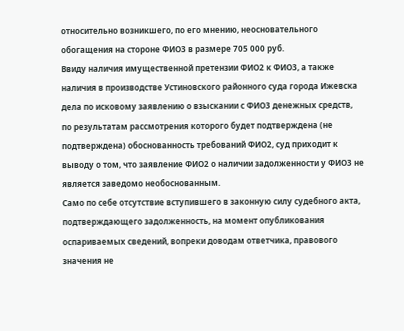относительно возникшего, по его мнению, неосновательного обогащения на стороне ФИО3 в размере 705 000 руб.
Ввиду наличия имущественной претензии ФИО2 к ФИО3, а также наличия в производстве Устиновского районного суда города Ижевска дела по исковому заявлению о взыскании с ФИО3 денежных средств, по результатам рассмотрения которого будет подтверждена (не подтверждена) обоснованность требований ФИО2, суд приходит к выводу о том, что заявление ФИО2 о наличии задолженности у ФИО3 не является заведомо необоснованным.
Само по себе отсутствие вступившего в законную силу судебного акта, подтверждающего задолженность, на момент опубликования оспариваемых сведений, вопреки доводам ответчика, правового значения не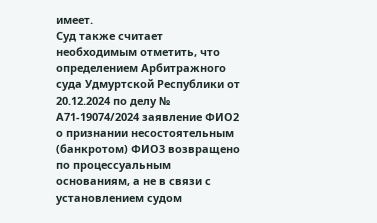имеет.
Суд также считает необходимым отметить, что определением Арбитражного суда Удмуртской Республики от 20.12.2024 по делу № А71-19074/2024 заявление ФИО2 о признании несостоятельным (банкротом) ФИО3 возвращено по процессуальным основаниям, а не в связи с установлением судом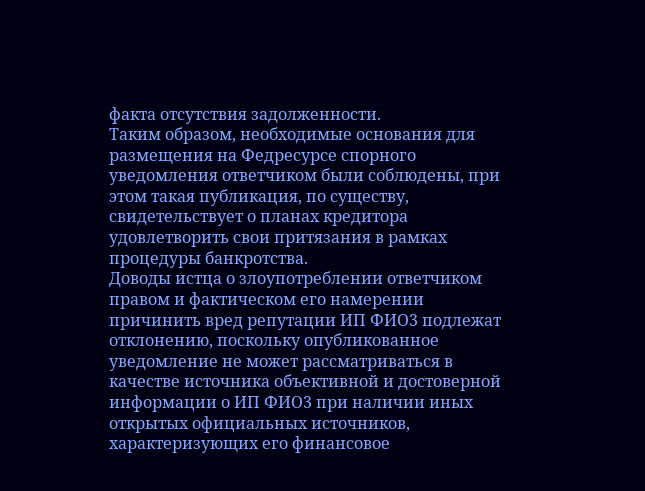факта отсутствия задолженности.
Таким образом, необходимые основания для размещения на Федресурсе спорного уведомления ответчиком были соблюдены, при этом такая публикация, по существу, свидетельствует о планах кредитора удовлетворить свои притязания в рамках процедуры банкротства.
Доводы истца о злоупотреблении ответчиком правом и фактическом его намерении причинить вред репутации ИП ФИО3 подлежат отклонению, поскольку опубликованное уведомление не может рассматриваться в качестве источника объективной и достоверной информации о ИП ФИО3 при наличии иных открытых официальных источников, характеризующих его финансовое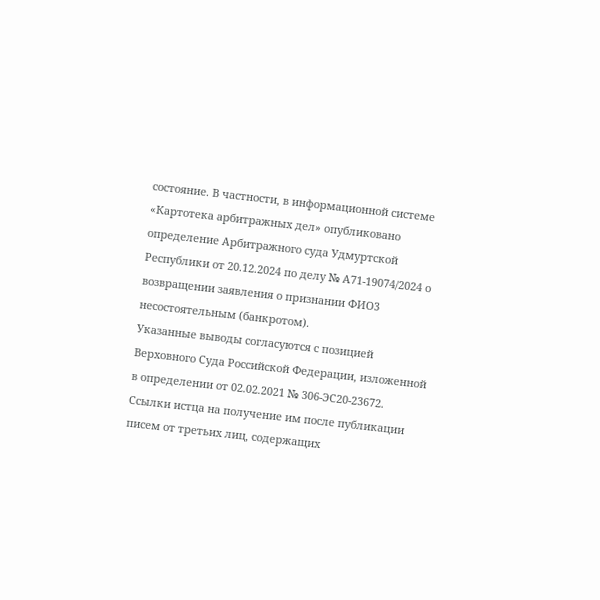состояние. В частности, в информационной системе «Картотека арбитражных дел» опубликовано определение Арбитражного суда Удмуртской Республики от 20.12.2024 по делу № А71-19074/2024 о возвращении заявления о признании ФИО3 несостоятельным (банкротом).
Указанные выводы согласуются с позицией Верховного Суда Российской Федерации, изложенной в определении от 02.02.2021 № 306-ЭС20-23672.
Ссылки истца на получение им после публикации писем от третьих лиц, содержащих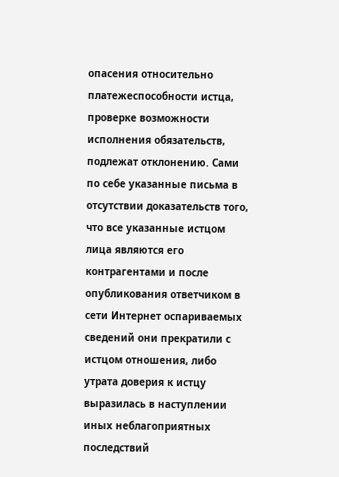опасения относительно платежеспособности истца, проверке возможности исполнения обязательств, подлежат отклонению. Сами по себе указанные письма в отсутствии доказательств того, что все указанные истцом лица являются его контрагентами и после опубликования ответчиком в сети Интернет оспариваемых сведений они прекратили с истцом отношения, либо утрата доверия к истцу выразилась в наступлении иных неблагоприятных последствий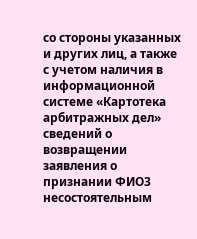со стороны указанных и других лиц, а также с учетом наличия в информационной системе «Картотека арбитражных дел» сведений о возвращении заявления о признании ФИО3 несостоятельным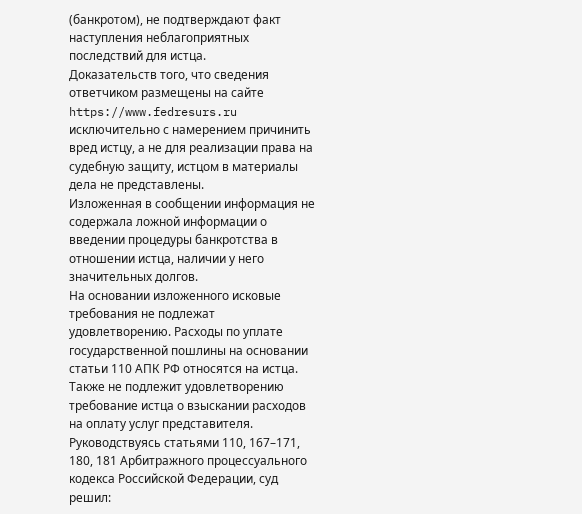(банкротом), не подтверждают факт наступления неблагоприятных последствий для истца.
Доказательств того, что сведения ответчиком размещены на сайте https://www.fedresurs.ru исключительно с намерением причинить вред истцу, а не для реализации права на судебную защиту, истцом в материалы дела не представлены.
Изложенная в сообщении информация не содержала ложной информации о введении процедуры банкротства в отношении истца, наличии у него значительных долгов.
На основании изложенного исковые требования не подлежат удовлетворению. Расходы по уплате государственной пошлины на основании статьи 110 АПК РФ относятся на истца. Также не подлежит удовлетворению требование истца о взыскании расходов на оплату услуг представителя.
Руководствуясь статьями 110, 167–171, 180, 181 Арбитражного процессуального кодекса Российской Федерации, суд
решил: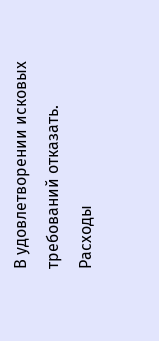В удовлетворении исковых требований отказать.
Расходы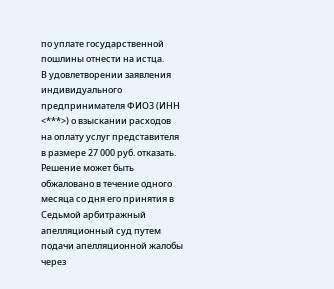по уплате государственной пошлины отнести на истца.
В удовлетворении заявления индивидуального предпринимателя ФИО3 (ИНН <***>) о взыскании расходов на оплату услуг представителя в размере 27 000 руб. отказать.
Решение может быть обжаловано в течение одного месяца со дня его принятия в Седьмой арбитражный апелляционный суд путем подачи апелляционной жалобы через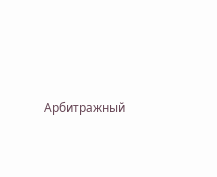Арбитражный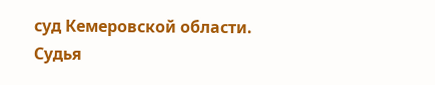суд Кемеровской области.
Судья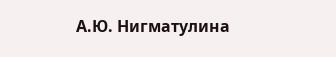А.Ю. Нигматулина